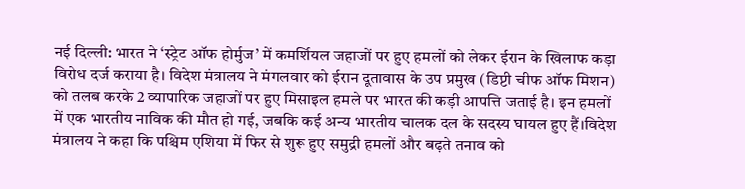नई दिल्ली: भारत ने ‘स्ट्रेट ऑफ होर्मुज’ में कमर्शियल जहाजों पर हुए हमलों को लेकर ईरान के खिलाफ कड़ा विरोध दर्ज कराया है। विदेश मंत्रालय ने मंगलवार को ईरान दूतावास के उप प्रमुख (डिप्टी चीफ ऑफ मिशन) को तलब करके 2 व्यापारिक जहाजों पर हुए मिसाइल हमले पर भारत की कड़ी आपत्ति जताई है। इन हमलों में एक भारतीय नाविक की मौत हो गई, जबकि कई अन्य भारतीय चालक दल के सदस्य घायल हुए हैं।विदेश मंत्रालय ने कहा कि पश्चिम एशिया में फिर से शुरू हुए समुद्री हमलों और बढ़ते तनाव को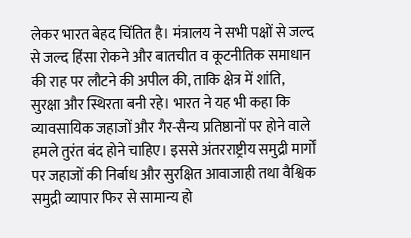लेकर भारत बेहद चिंतित है। मंत्रालय ने सभी पक्षों से जल्द से जल्द हिंसा रोकने और बातचीत व कूटनीतिक समाधान की राह पर लौटने की अपील की, ताकि क्षेत्र में शांति, सुरक्षा और स्थिरता बनी रहे। भारत ने यह भी कहा कि व्यावसायिक जहाजों और गैर-सैन्य प्रतिष्ठानों पर होने वाले हमले तुरंत बंद होने चाहिए। इससे अंतरराष्ट्रीय समुद्री मार्गों पर जहाजों की निर्बाध और सुरक्षित आवाजाही तथा वैश्विक समुद्री व्यापार फिर से सामान्य हो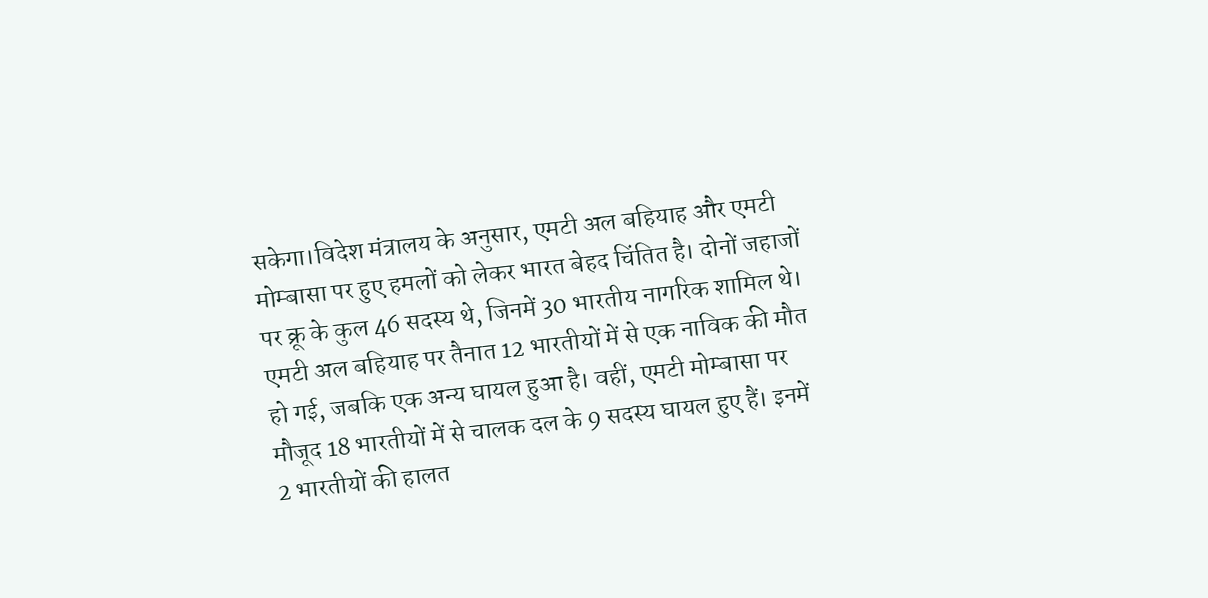सकेगा।विदेश मंत्रालय के अनुसार, एमटी अल बहियाह और एमटी मोम्बासा पर हुए हमलों को लेकर भारत बेहद चिंतित है। दोनों जहाजों पर क्रू के कुल 46 सदस्य थे, जिनमें 30 भारतीय नागरिक शामिल थे। एमटी अल बहियाह पर तैनात 12 भारतीयों में से एक नाविक की मौत हो गई, जबकि एक अन्य घायल हुआ है। वहीं, एमटी मोम्बासा पर मौजूद 18 भारतीयों में से चालक दल के 9 सदस्य घायल हुए हैं। इनमें 2 भारतीयों की हालत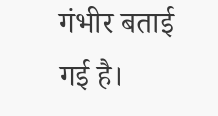गंभीर बताई गई है।